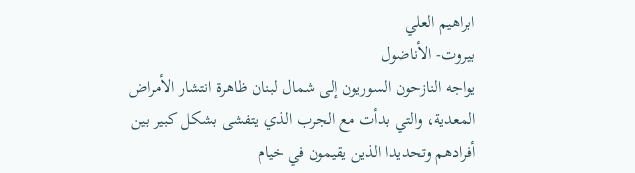ابراهيم العلي
بيروت- الأناضول
يواجه النازحون السوريون إلى شمال لبنان ظاهرة انتشار الأمراض المعدية، والتي بدأت مع الجرب الذي يتفشى بشكل كبير بين أفرادهم وتحديدا الذين يقيمون في خيام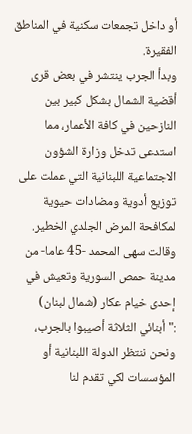أو داخل تجمعات سكنية في المناطق الفقيرة.
وبدأ الجرب ينتشر في بعض قرى أقضية الشمال بشكل كبير بين النازحين في كافة الأعمار، مما استدعى تدخل وزارة الشؤون الاجتماعية اللبنانية التي عملت على توزيع أدوية ومضادات حيوية لمكافحة المرض الجلدي الخطير.
وقالت سهى المحمد -45 عاما- من مدينة حمص السورية وتعيش في إحدى خيام عكار (شمال لبنان) :"أبنائي الثلاثة أصيبوا بالجرب، ونحن ننتظر الدولة اللبنانية أو المؤسسات لكي تقدم لنا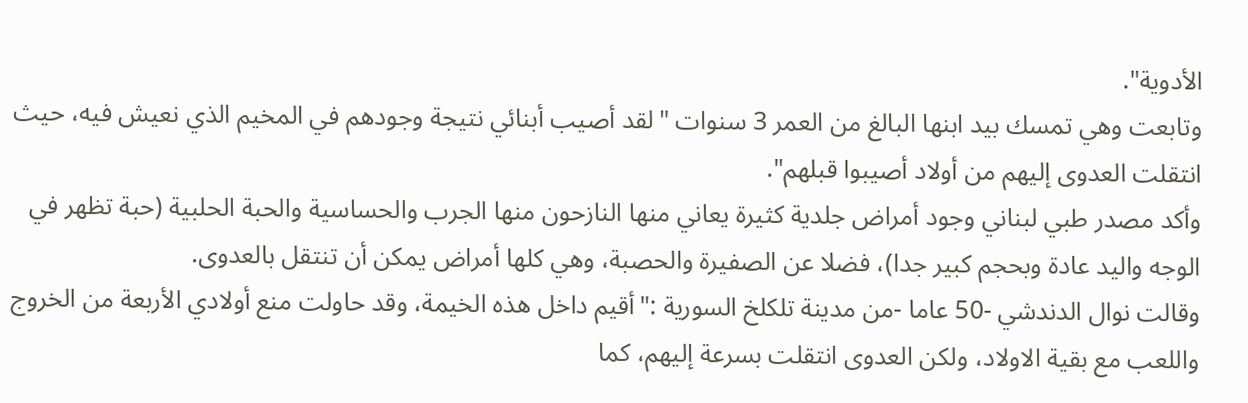الأدوية".
وتابعت وهي تمسك بيد ابنها البالغ من العمر 3 سنوات "لقد أصيب أبنائي نتيجة وجودهم في المخيم الذي نعيش فيه، حيث انتقلت العدوى إليهم من أولاد أصيبوا قبلهم".
وأكد مصدر طبي لبناني وجود أمراض جلدية كثيرة يعاني منها النازحون منها الجرب والحساسية والحبة الحلبية (حبة تظهر في الوجه واليد عادة وبحجم كبير جدا)، فضلا عن الصفيرة والحصبة، وهي كلها أمراض يمكن أن تنتقل بالعدوى.
وقالت نوال الدندشي -50 عاما -من مدينة تلكلخ السورية :"أقيم داخل هذه الخيمة، وقد حاولت منع أولادي الأربعة من الخروج واللعب مع بقية الاولاد، ولكن العدوى انتقلت بسرعة إليهم، كما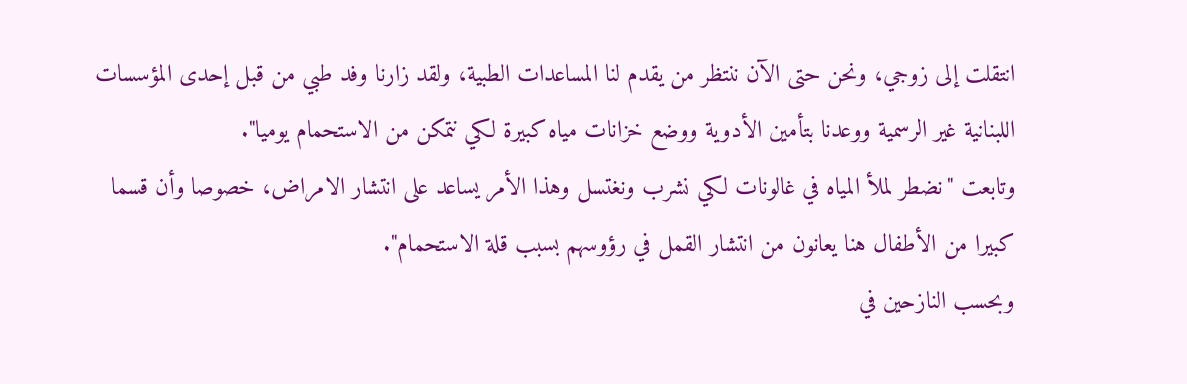انتقلت إلى زوجي، ونحن حتى الآن ننتظر من يقدم لنا المساعدات الطبية، ولقد زارنا وفد طبي من قبل إحدى المؤسسات اللبنانية غير الرسمية ووعدنا بتأمين الأدوية ووضع خزانات مياه كبيرة لكي نتمكن من الاستحمام يوميا".
وتابعت "نضطر لملأ المياه في غالونات لكي نشرب ونغتسل وهذا الأمر يساعد على انتشار الامراض، خصوصا وأن قسما كبيرا من الأطفال هنا يعانون من انتشار القمل في رؤوسهم بسبب قلة الاستحمام".
وبحسب النازحين في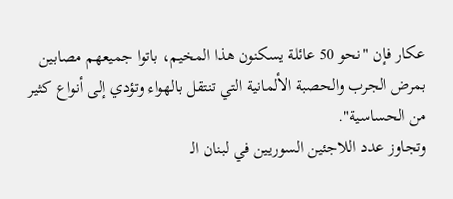عكار فإن "نحو 50 عائلة يسكنون هذا المخيم، باتوا جميعهم مصابين بمرض الجرب والحصبة الألمانية التي تنتقل بالهواء وتؤدي إلى أنواع كثير من الحساسية".
وتجاوز عدد اللاجئين السوريين في لبنان الـ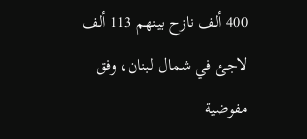400 ألف نازح بينهم 113 ألف لاجئ في شمال لبنان، وفق مفوضية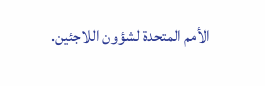الأمم المتحدة لشؤون اللاجئين.